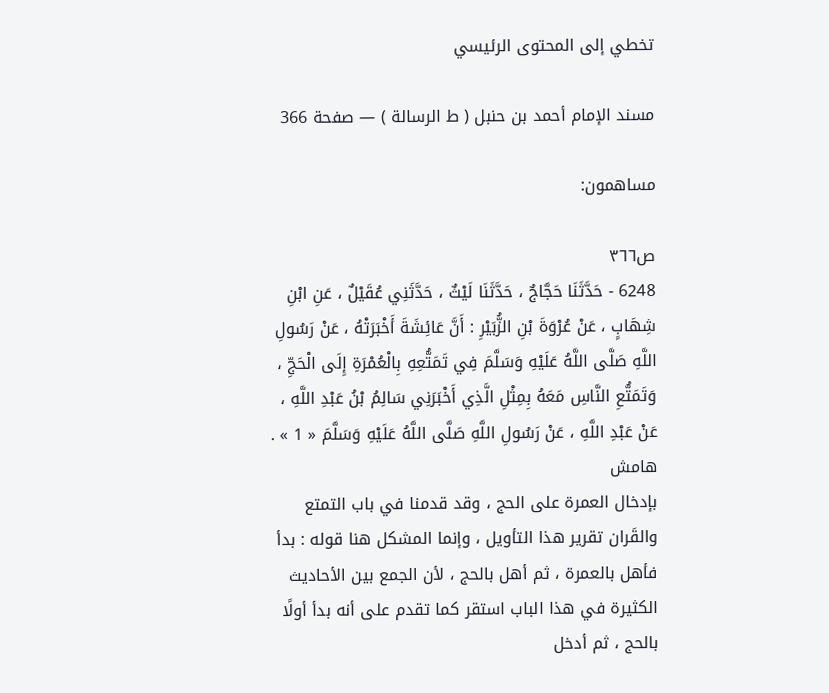تخطي إلى المحتوى الرئيسي

مسند الإمام أحمد بن حنبل ( ط الرسالة ) — صفحة 366

مساهمون:

ص٣٦٦
6248 - حَدَّثَنَا حَجَّاجٌ ، حَدَّثَنَا لَيْثٌ ، حَدَّثَنِي عُقَيْلٌ ، عَنِ ابْنِ شِهَابٍ ، عَنْ عُرْوَةَ بْنِ الزُّبَيْرِ : أَنَّ عَائِشَةَ أَخْبَرَتْهُ ، عَنْ رَسُولِ اللَّهِ صَلَّى اللَّهُ عَلَيْهِ وَسَلَّمَ فِي تَمَتُّعِهِ بِالْعُمْرَةِ إِلَى الْحَجِّ ، وَتَمَتُّعِ النَّاسِ مَعَهُ بِمِثْلِ الَّذِي أَخْبَرَنِي سَالِمُ بْنُ عَبْدِ اللَّهِ ، عَنْ عَبْدِ اللَّهِ ، عَنْ رَسُولِ اللَّهِ صَلَّى اللَّهُ عَلَيْهِ وَسَلَّمَ « 1 » .
هامش
بإدخال العمرة على الحج ، وقد قدمنا في باب التمتع والقَران تقرير هذا التأويل ، وإنما المشكل هنا قوله : بدأ فأهل بالعمرة ، ثم أهل بالحج ، لأن الجمع بين الأحاديث الكثيرة في هذا الباب استقر كما تقدم على أنه بدأ أولًا بالحج ، ثم أدخل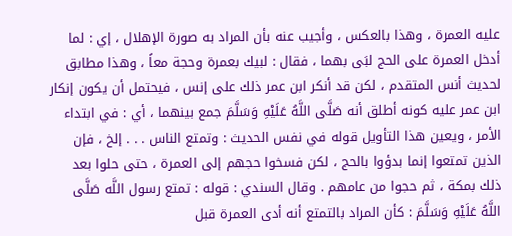عليه العمرة ، وهذا بالعكس ، وأجيب عنه بأن المراد به صورة الإهلال ، إي : لما أدخل العمرة على الحج لبَى بهما ، فقال : لبيك بعمرة وحجة معاً ، وهذا مطابق لحديث أنس المتقدم ، لكن قد أنكر ابن عمر ذلك على إنس ، فيحتمل أن يكون إنكار ابن عمر عليه كونه أطلق أنه صَلَّى اللَّهُ عَلَيْهِ وَسَلَّمَ جمع بينهما ، أي : في ابتداء الأمر ، ويعين هذا التأويل قوله في نفس الحديث : وتمتع الناس . . . إلخ ، فإن الذين تمتعوا إنما بدؤوا بالحج ، لكن فسخوا حجهم إلى العمرة ، حتى حلوا بعد ذلك بمكة ، ثم حجوا من عامهم . وقال السندي : قوله : تمتع رسول اللَّه صَلَّى اللَّهُ عَلَيْهِ وَسَلَّمَ : كأن المراد بالتمتع أنه أدى العمرة قبل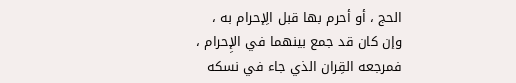الحج ، أو أحرم بها قبل الِإحرام به ، وإن كان قد جمع بينهما في الإِحرام ، فمرجعه القِران الذي جاء في نسكه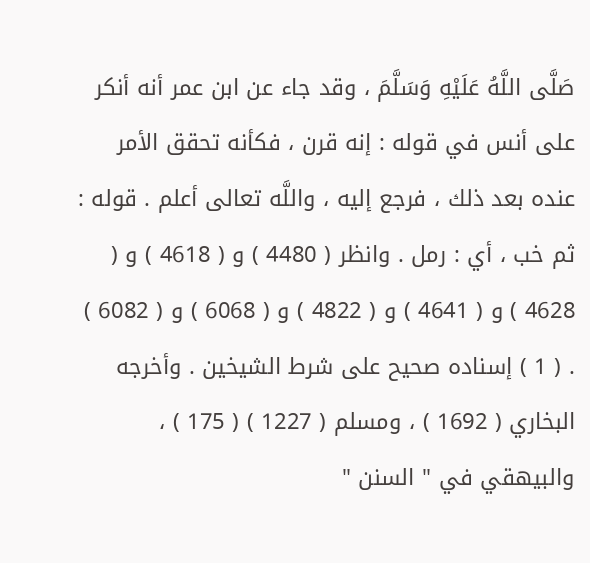صَلَّى اللَّهُ عَلَيْهِ وَسَلَّمَ ، وقد جاء عن ابن عمر أنه أنكر على أنس في قوله : إنه قرن ، فكأنه تحقق الأمر عنده بعد ذلك ، فرجع إليه ، واللَّه تعالى أعلم . قوله : ثم خب ، أي : رمل . وانظر ( 4480 ) و ( 4618 ) و ( 4628 ) و ( 4641 ) و ( 4822 ) و ( 6068 ) و ( 6082 ) . ( 1 ) إسناده صحيح على شرط الشيخين . وأخرجه البخاري ( 1692 ) ، ومسلم ( 1227 ) ( 175 ) ، والبيهقي في " السنن "